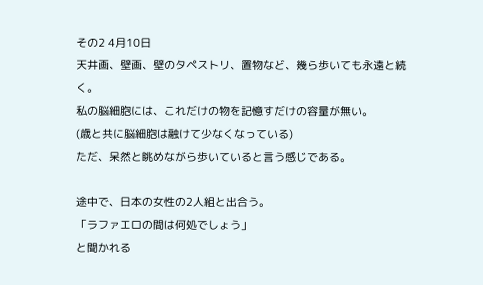その2 4月10日
天井画、壁画、壁のタペストリ、置物など、幾ら歩いても永遠と続く。
私の脳細胞には、これだけの物を記憶すだけの容量が無い。
(歳と共に脳細胞は融けて少なくなっている)
ただ、呆然と眺めながら歩いていると言う感じである。

途中で、日本の女性の2人組と出合う。
「ラファエロの間は何処でしょう」
と聞かれる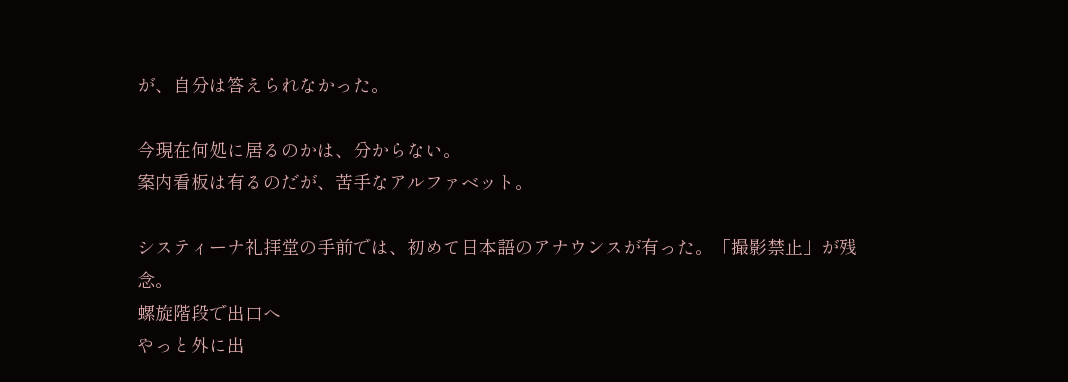が、自分は答えられなかった。

今現在何処に居るのかは、分からない。
案内看板は有るのだが、苦手なアルファベット。

システィーナ礼拝堂の手前では、初めて日本語のアナウンスが有った。「撮影禁止」が残念。
螺旋階段で出口へ
やっと外に出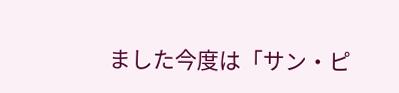ました今度は「サン・ピ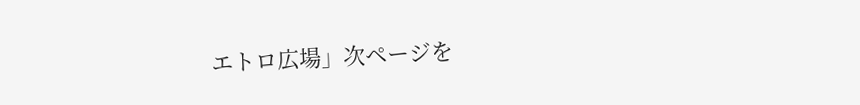エトロ広場」次ページを